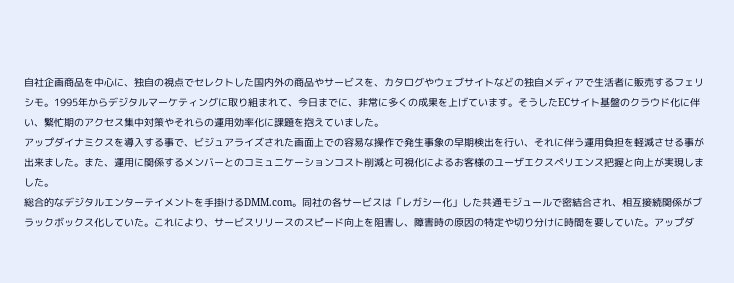自社企画商品を中心に、独自の視点でセレクトした国内外の商品やサービスを、カタログやウェブサイトなどの独自メディアで生活者に販売するフェリシモ。1995年からデジタルマーケティングに取り組まれて、今日までに、非常に多くの成果を上げています。そうしたECサイト基盤のクラウド化に伴い、繁忙期のアクセス集中対策やそれらの運用効率化に課題を抱えていました。
アップダイナミクスを導入する事で、ビジュアライズされた画面上での容易な操作で発生事象の早期検出を行い、それに伴う運用負担を軽減させる事が出来ました。また、運用に関係するメンバーとのコミュニケーションコスト削減と可視化によるお客様のユーザエクスペリエンス把握と向上が実現しました。
総合的なデジタルエンターテイメントを手掛けるDMM.com。同社の各サービスは「レガシー化」した共通モジュールで密結合され、相互接続関係がブラックボックス化していた。これにより、サービスリリースのスピード向上を阻害し、障害時の原因の特定や切り分けに時間を要していた。アップダ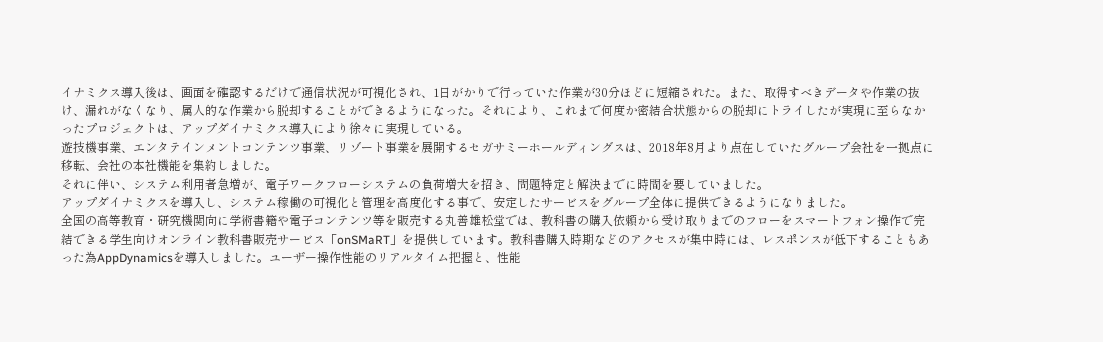イナミクス導入後は、画面を確認するだけで通信状況が可視化され、1日がかりで行っていた作業が30分ほどに短縮された。また、取得すべきデータや作業の抜け、漏れがなくなり、属人的な作業から脱却することができるようになった。それにより、これまで何度か密結合状態からの脱却にトライしたが実現に至らなかったプロジェクトは、アップダイナミクス導入により徐々に実現している。
遊技機事業、エンタテインメントコンテンツ事業、リゾート事業を展開するセガサミーホールディングスは、2018年8月より点在していたグループ会社を一拠点に移転、会社の本社機能を集約しました。
それに伴い、システム利用者急増が、電子ワークフローシステムの負荷増大を招き、問題特定と解決までに時間を要していました。
アップダイナミクスを導入し、システム稼働の可視化と管理を高度化する事で、安定したサービスをグループ全体に提供できるようになりました。
全国の高等教育・研究機関向に学術書籍や電子コンテンツ等を販売する丸善雄松堂では、教科書の購入依頼から受け取りまでのフローをスマートフォン操作で完結できる学生向けオンライン教科書販売サービス「onSMaRT」を提供しています。教科書購入時期などのアクセスが集中時には、レスポンスが低下することもあった為AppDynamicsを導入しました。ユーザー操作性能のリアルタイム把握と、性能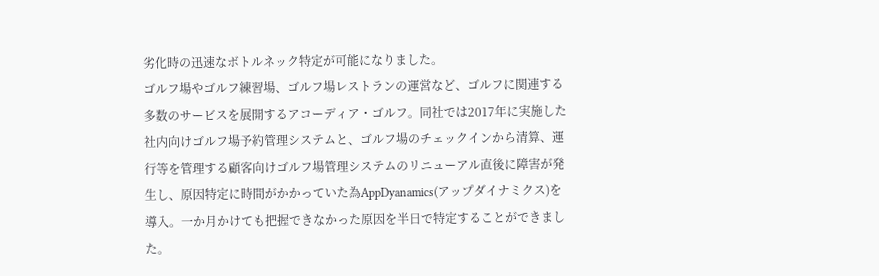劣化時の迅速なボトルネック特定が可能になりました。
ゴルフ場やゴルフ練習場、ゴルフ場レストランの運営など、ゴルフに関連する多数のサービスを展開するアコーディア・ゴルフ。同社では2017年に実施した社内向けゴルフ場予約管理システムと、ゴルフ場のチェックインから清算、運行等を管理する顧客向けゴルフ場管理システムのリニューアル直後に障害が発生し、原因特定に時間がかかっていた為AppDyanamics(アップダイナミクス)を導入。一か月かけても把握できなかった原因を半日で特定することができました。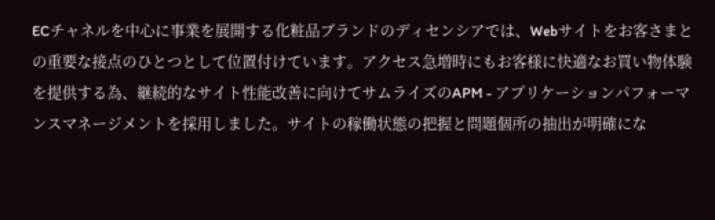ECチャネルを中心に事業を展開する化粧品ブランドのディセンシアでは、Webサイトをお客さまとの重要な接点のひとつとして位置付けています。アクセス急増時にもお客様に快適なお買い物体験を提供する為、継続的なサイト性能改善に向けてサムライズのAPM - アプリケーションパフォーマンスマネージメントを採用しました。サイトの稼働状態の把握と問題個所の抽出が明確にな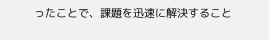ったことで、課題を迅速に解決すること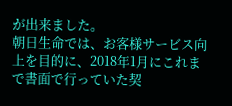が出来ました。
朝日生命では、お客様サービス向上を目的に、2018年1月にこれまで書面で行っていた契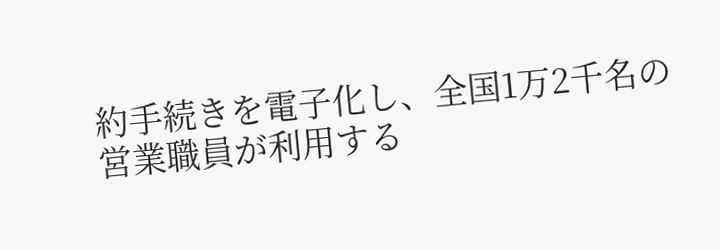約手続きを電子化し、全国1万2千名の営業職員が利用する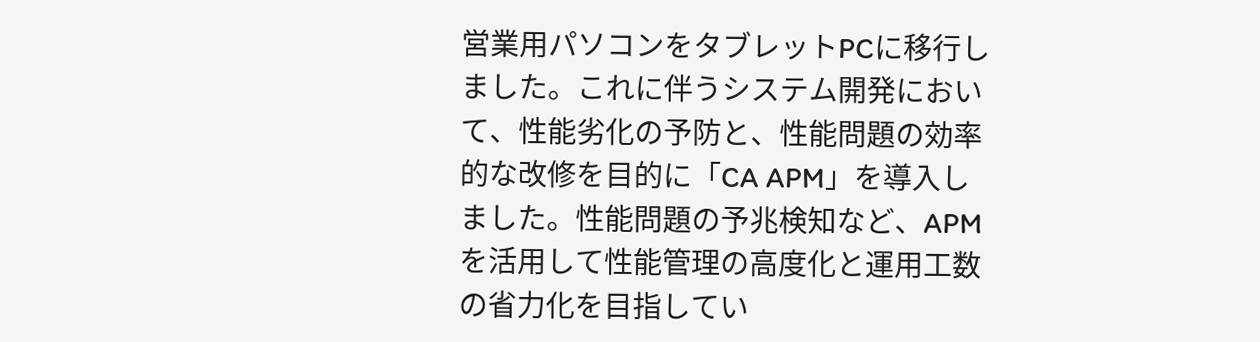営業用パソコンをタブレットPCに移行しました。これに伴うシステム開発において、性能劣化の予防と、性能問題の効率的な改修を目的に「CA APM」を導入しました。性能問題の予兆検知など、APMを活用して性能管理の高度化と運用工数の省力化を目指してい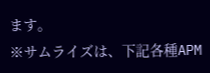ます。
※サムライズは、下記各種APM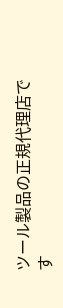ツール製品の正規代理店です